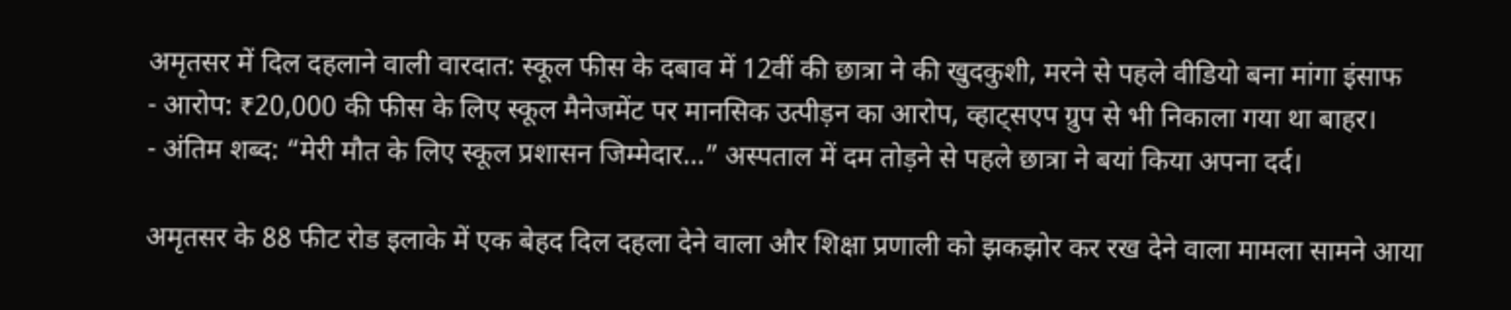अमृतसर में दिल दहलाने वाली वारदात: स्कूल फीस के दबाव में 12वीं की छात्रा ने की खुदकुशी, मरने से पहले वीडियो बना मांगा इंसाफ
- आरोप: ₹20,000 की फीस के लिए स्कूल मैनेजमेंट पर मानसिक उत्पीड़न का आरोप, व्हाट्सएप ग्रुप से भी निकाला गया था बाहर।
- अंतिम शब्द: “मेरी मौत के लिए स्कूल प्रशासन जिम्मेदार…” अस्पताल में दम तोड़ने से पहले छात्रा ने बयां किया अपना दर्द।

अमृतसर के 88 फीट रोड इलाके में एक बेहद दिल दहला देने वाला और शिक्षा प्रणाली को झकझोर कर रख देने वाला मामला सामने आया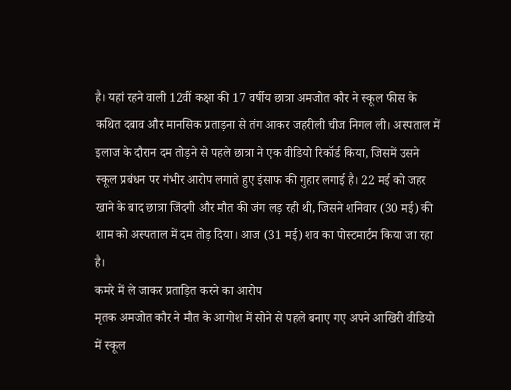है। यहां रहने वाली 12वीं कक्षा की 17 वर्षीय छात्रा अमजोत कौर ने स्कूल फीस के कथित दबाव और मानसिक प्रताड़ना से तंग आकर जहरीली चीज निगल ली। अस्पताल में इलाज के दौरान दम तोड़ने से पहले छात्रा ने एक वीडियो रिकॉर्ड किया, जिसमें उसने स्कूल प्रबंधन पर गंभीर आरोप लगाते हुए इंसाफ की गुहार लगाई है। 22 मई को जहर खाने के बाद छात्रा जिंदगी और मौत की जंग लड़ रही थी, जिसने शनिवार (30 मई) की शाम को अस्पताल में दम तोड़ दिया। आज (31 मई) शव का पोस्टमार्टम किया जा रहा है।
कमरे में ले जाकर प्रताड़ित करने का आरोप
मृतक अमजोत कौर ने मौत के आगोश में सोने से पहले बनाए गए अपने आखिरी वीडियो में स्कूल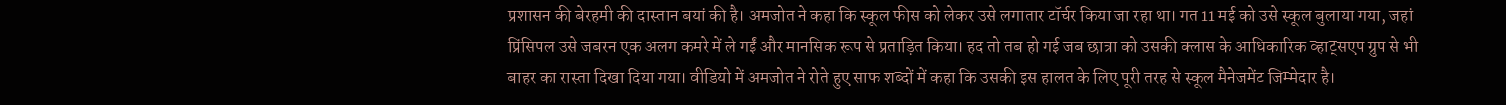प्रशासन की बेरहमी की दास्तान बयां की है। अमजोत ने कहा कि स्कूल फीस को लेकर उसे लगातार टॉर्चर किया जा रहा था। गत 11 मई को उसे स्कूल बुलाया गया, जहां प्रिंसिपल उसे जबरन एक अलग कमरे में ले गईं और मानसिक रूप से प्रताड़ित किया। हद तो तब हो गई जब छात्रा को उसकी क्लास के आधिकारिक व्हाट्सएप ग्रुप से भी बाहर का रास्ता दिखा दिया गया। वीडियो में अमजोत ने रोते हुए साफ शब्दों में कहा कि उसकी इस हालत के लिए पूरी तरह से स्कूल मैनेजमेंट जिम्मेदार है।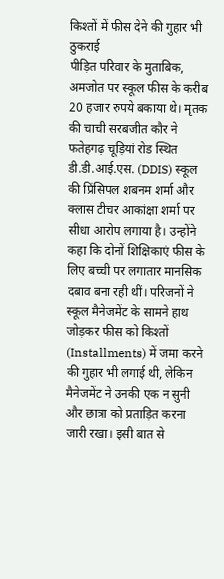किश्तों में फीस देने की गुहार भी ठुकराई
पीड़ित परिवार के मुताबिक, अमजोत पर स्कूल फीस के करीब 20 हजार रुपये बकाया थे। मृतक की चाची सरबजीत कौर ने फतेहगढ़ चूड़ियां रोड स्थित डी.डी.आई.एस. (DDIS) स्कूल की प्रिंसिपल शबनम शर्मा और क्लास टीचर आकांक्षा शर्मा पर सीधा आरोप लगाया है। उन्होंने कहा कि दोनों शिक्षिकाएं फीस के लिए बच्ची पर लगातार मानसिक दबाव बना रही थीं। परिजनों ने स्कूल मैनेजमेंट के सामने हाथ जोड़कर फीस को किश्तों (Installments) में जमा करने की गुहार भी लगाई थी, लेकिन मैनेजमेंट ने उनकी एक न सुनी और छात्रा को प्रताड़ित करना जारी रखा। इसी बात से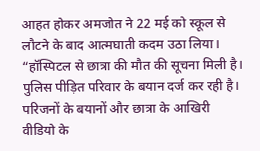आहत होकर अमजोत ने 22 मई को स्कूल से लौटने के बाद आत्मघाती कदम उठा लिया।
“हॉस्पिटल से छात्रा की मौत की सूचना मिली है। पुलिस पीड़ित परिवार के बयान दर्ज कर रही है। परिजनों के बयानों और छात्रा के आखिरी वीडियो के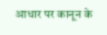आधार पर कानून के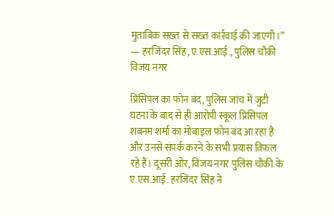मुताबिक सख्त से सख्त कार्रवाई की जाएगी।”
— हरजिंदर सिंह, ए.एस.आई., पुलिस चौकी विजय नगर

प्रिंसिपल का फोन बंद, पुलिस जांच में जुटी
घटना के बाद से ही आरोपी स्कूल प्रिंसिपल शबनम शर्मा का मोबाइल फोन बंद आ रहा है और उनसे संपर्क करने के सभी प्रयास विफल रहे हैं। दूसरी ओर, विजय नगर पुलिस चौकी के ए.एस.आई. हरजिंदर सिंह ने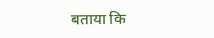बताया कि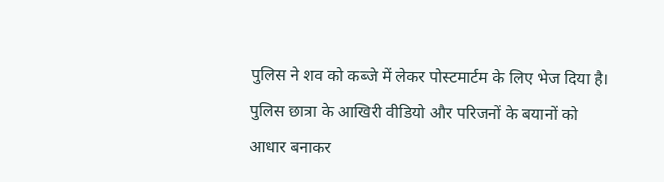पुलिस ने शव को कब्जे में लेकर पोस्टमार्टम के लिए भेज दिया है। पुलिस छात्रा के आखिरी वीडियो और परिजनों के बयानों को आधार बनाकर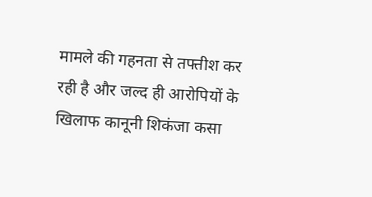मामले की गहनता से तफ्तीश कर रही है और जल्द ही आरोपियों के खिलाफ कानूनी शिकंजा कसा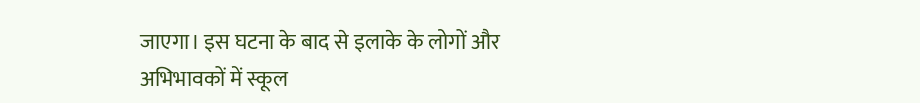जाएगा। इस घटना के बाद से इलाके के लोगों और अभिभावकों में स्कूल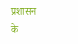प्रशासन के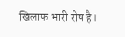खिलाफ भारी रोष है।